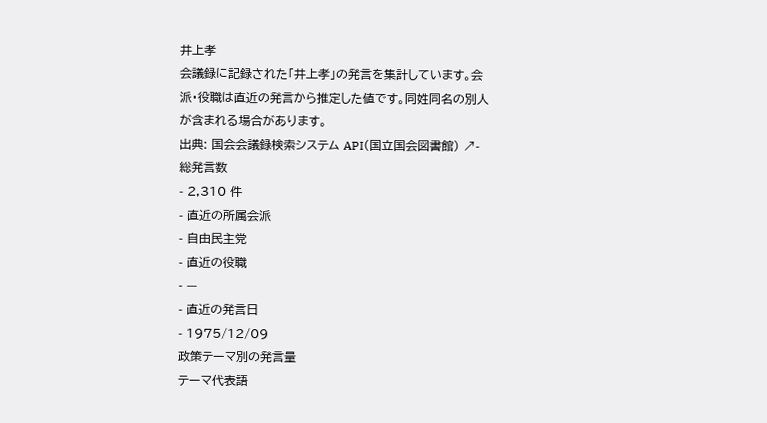井上孝
会議録に記録された「井上孝」の発言を集計しています。会派・役職は直近の発言から推定した値です。同姓同名の別人が含まれる場合があります。
出典: 国会会議録検索システム API(国立国会図書館) ↗- 総発言数
- 2,310 件
- 直近の所属会派
- 自由民主党
- 直近の役職
- —
- 直近の発言日
- 1975/12/09
政策テーマ別の発言量
テーマ代表語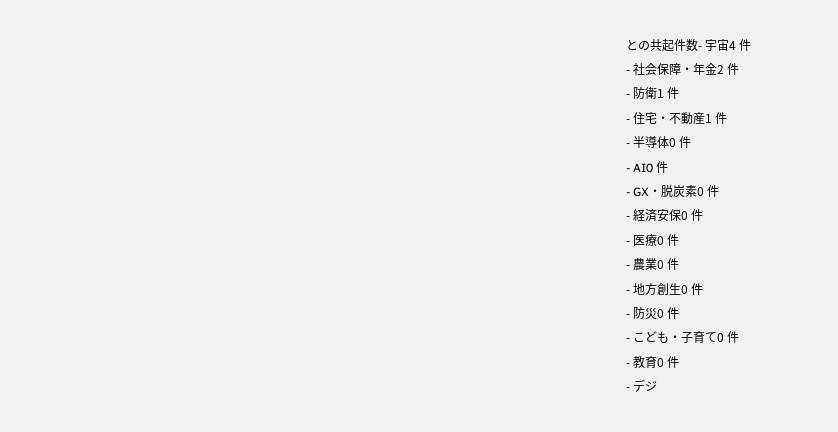との共起件数- 宇宙4 件
- 社会保障・年金2 件
- 防衛1 件
- 住宅・不動産1 件
- 半導体0 件
- AI0 件
- GX・脱炭素0 件
- 経済安保0 件
- 医療0 件
- 農業0 件
- 地方創生0 件
- 防災0 件
- こども・子育て0 件
- 教育0 件
- デジ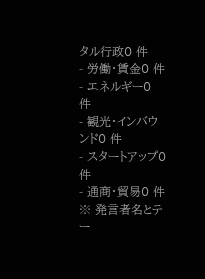タル行政0 件
- 労働・賃金0 件
- エネルギー0 件
- 観光・インバウンド0 件
- スタートアップ0 件
- 通商・貿易0 件
※ 発言者名とテー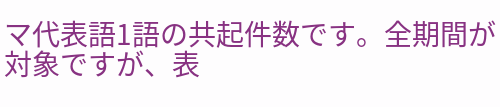マ代表語1語の共起件数です。全期間が対象ですが、表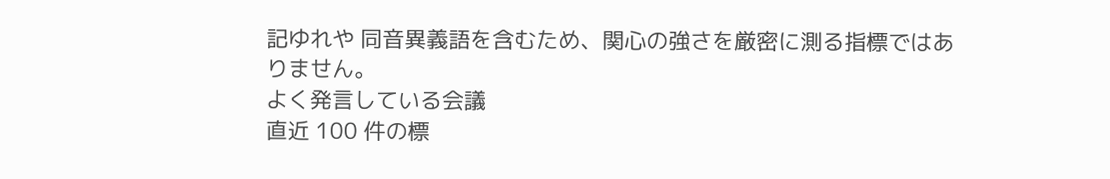記ゆれや 同音異義語を含むため、関心の強さを厳密に測る指標ではありません。
よく発言している会議
直近 100 件の標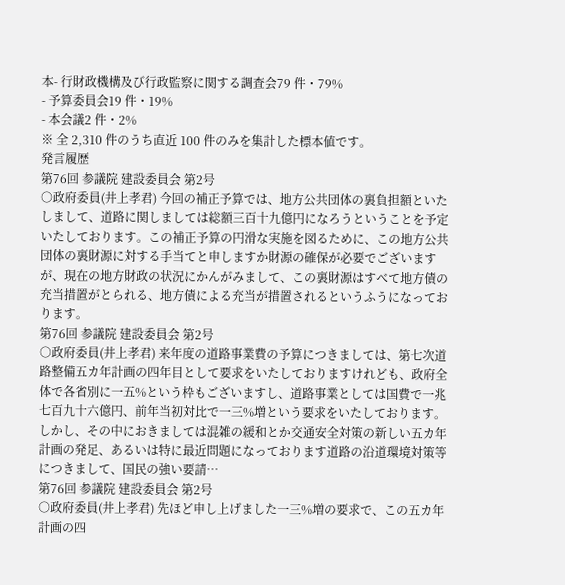本- 行財政機構及び行政監察に関する調査会79 件・79%
- 予算委員会19 件・19%
- 本会議2 件・2%
※ 全 2,310 件のうち直近 100 件のみを集計した標本値です。
発言履歴
第76回 参議院 建設委員会 第2号
○政府委員(井上孝君) 今回の補正予算では、地方公共団体の裏負担額といたしまして、道路に関しましては総額三百十九億円になろうということを予定いたしております。この補正予算の円滑な実施を図るために、この地方公共団体の裏財源に対する手当てと申しますか財源の確保が必要でございますが、現在の地方財政の状況にかんがみまして、この裏財源はすべて地方債の充当措置がとられる、地方債による充当が措置されるというふうになっております。
第76回 参議院 建設委員会 第2号
○政府委員(井上孝君) 来年度の道路事業費の予算につきましては、第七次道路整備五カ年計画の四年目として要求をいたしておりますけれども、政府全体で各省別に一五%という枠もございますし、道路事業としては国費で一兆七百九十六億円、前年当初対比で一三%増という要求をいたしております。しかし、その中におきましては混雑の緩和とか交通安全対策の新しい五カ年計画の発足、あるいは特に最近問題になっております道路の沿道環境対策等につきまして、国民の強い要請…
第76回 参議院 建設委員会 第2号
○政府委員(井上孝君) 先ほど申し上げました一三%増の要求で、この五カ年計画の四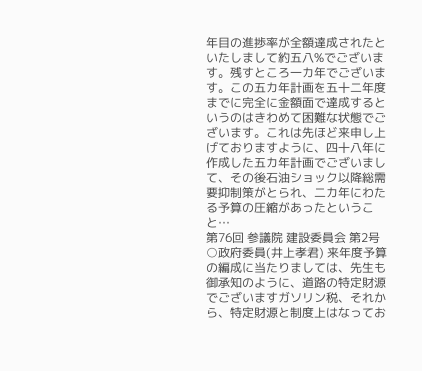年目の進捗率が全額達成されたといたしまして約五八%でございます。残すところ一カ年でございます。この五カ年計画を五十二年度までに完全に金額面で達成するというのはきわめて困難な状態でございます。これは先ほど来申し上げておりますように、四十八年に作成した五カ年計画でございまして、その後石油ショック以降総需要抑制策がとられ、二カ年にわたる予算の圧縮があったということ…
第76回 参議院 建設委員会 第2号
○政府委員(井上孝君) 来年度予算の編成に当たりましては、先生も御承知のように、道路の特定財源でございますガソリン税、それから、特定財源と制度上はなってお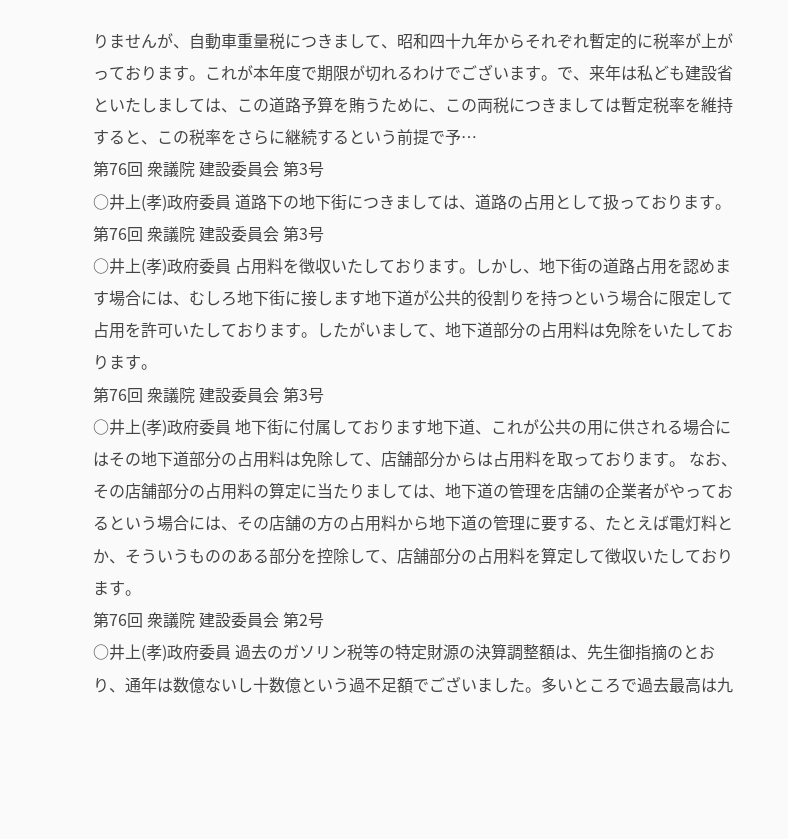りませんが、自動車重量税につきまして、昭和四十九年からそれぞれ暫定的に税率が上がっております。これが本年度で期限が切れるわけでございます。で、来年は私ども建設省といたしましては、この道路予算を賄うために、この両税につきましては暫定税率を維持すると、この税率をさらに継続するという前提で予…
第76回 衆議院 建設委員会 第3号
○井上(孝)政府委員 道路下の地下街につきましては、道路の占用として扱っております。
第76回 衆議院 建設委員会 第3号
○井上(孝)政府委員 占用料を徴収いたしております。しかし、地下街の道路占用を認めます場合には、むしろ地下街に接します地下道が公共的役割りを持つという場合に限定して占用を許可いたしております。したがいまして、地下道部分の占用料は免除をいたしております。
第76回 衆議院 建設委員会 第3号
○井上(孝)政府委員 地下街に付属しております地下道、これが公共の用に供される場合にはその地下道部分の占用料は免除して、店舗部分からは占用料を取っております。 なお、その店舗部分の占用料の算定に当たりましては、地下道の管理を店舗の企業者がやっておるという場合には、その店舗の方の占用料から地下道の管理に要する、たとえば電灯料とか、そういうもののある部分を控除して、店舗部分の占用料を算定して徴収いたしております。
第76回 衆議院 建設委員会 第2号
○井上(孝)政府委員 過去のガソリン税等の特定財源の決算調整額は、先生御指摘のとおり、通年は数億ないし十数億という過不足額でございました。多いところで過去最高は九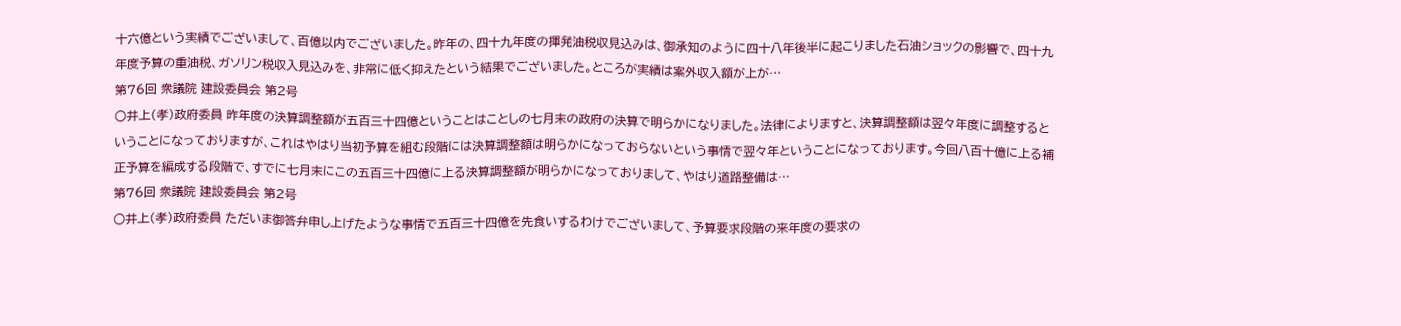十六億という実績でございまして、百億以内でございました。昨年の、四十九年度の揮発油税収見込みは、御承知のように四十八年後半に起こりました石油ショックの影響で、四十九年度予算の重油税、ガソリン税収入見込みを、非常に低く抑えたという結果でございました。ところが実績は案外収入額が上が…
第76回 衆議院 建設委員会 第2号
○井上(孝)政府委員 昨年度の決算調整額が五百三十四億ということはことしの七月末の政府の決算で明らかになりました。法律によりますと、決算調整額は翌々年度に調整するということになっておりますが、これはやはり当初予算を組む段階には決算調整額は明らかになっておらないという事情で翌々年ということになっております。今回八百十億に上る補正予算を編成する段階で、すでに七月末にこの五百三十四億に上る決算調整額が明らかになっておりまして、やはり道路整備は…
第76回 衆議院 建設委員会 第2号
○井上(孝)政府委員 ただいま御答弁申し上げたような事情で五百三十四億を先食いするわけでございまして、予算要求段階の来年度の要求の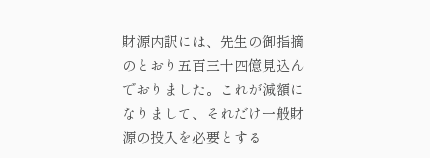財源内訳には、先生の御指摘のとおり五百三十四億見込んでおりました。これが減額になりまして、それだけ一般財源の投入を必要とする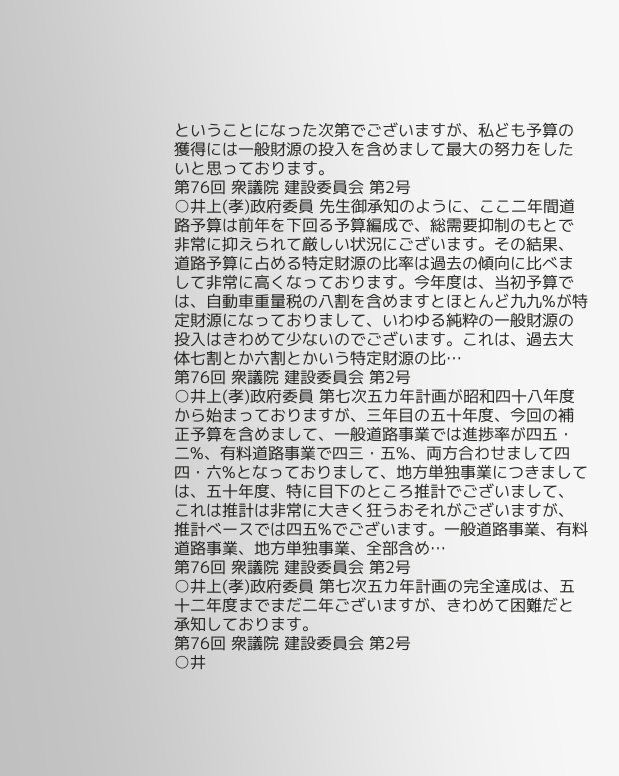ということになった次第でございますが、私ども予算の獲得には一般財源の投入を含めまして最大の努力をしたいと思っております。
第76回 衆議院 建設委員会 第2号
○井上(孝)政府委員 先生御承知のように、ここ二年間道路予算は前年を下回る予算編成で、総需要抑制のもとで非常に抑えられて厳しい状況にございます。その結果、道路予算に占める特定財源の比率は過去の傾向に比べまして非常に高くなっております。今年度は、当初予算では、自動車重量税の八割を含めますとほとんど九九%が特定財源になっておりまして、いわゆる純粋の一般財源の投入はきわめて少ないのでございます。これは、過去大体七割とか六割とかいう特定財源の比…
第76回 衆議院 建設委員会 第2号
○井上(孝)政府委員 第七次五カ年計画が昭和四十八年度から始まっておりますが、三年目の五十年度、今回の補正予算を含めまして、一般道路事業では進捗率が四五・二%、有料道路事業で四三・五%、両方合わせまして四四・六%となっておりまして、地方単独事業につきましては、五十年度、特に目下のところ推計でございまして、これは推計は非常に大きく狂うおそれがございますが、推計べースでは四五%でございます。一般道路事業、有料道路事業、地方単独事業、全部含め…
第76回 衆議院 建設委員会 第2号
○井上(孝)政府委員 第七次五カ年計画の完全達成は、五十二年度までまだ二年ございますが、きわめて困難だと承知しております。
第76回 衆議院 建設委員会 第2号
○井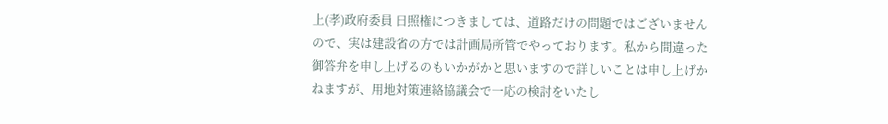上(孝)政府委員 日照権につきましては、道路だけの問題ではございませんので、実は建設省の方では計画局所管でやっております。私から間違った御答弁を申し上げるのもいかがかと思いますので詳しいことは申し上げかねますが、用地対策連絡協議会で一応の検討をいたし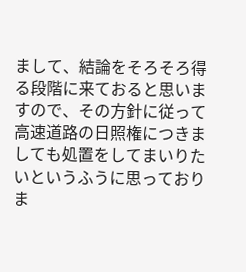まして、結論をそろそろ得る段階に来ておると思いますので、その方針に従って高速道路の日照権につきましても処置をしてまいりたいというふうに思っておりま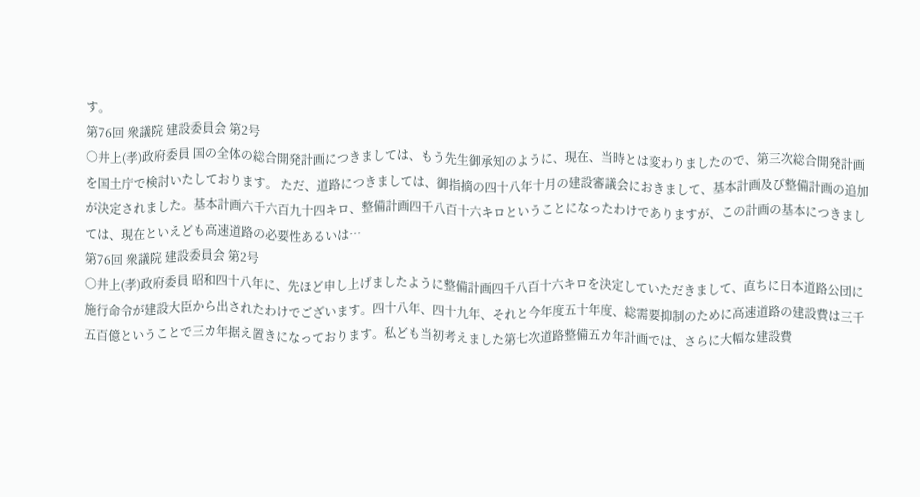す。
第76回 衆議院 建設委員会 第2号
○井上(孝)政府委員 国の全体の総合開発計画につきましては、もう先生御承知のように、現在、当時とは変わりましたので、第三次総合開発計画を国土庁で検討いたしております。 ただ、道路につきましては、御指摘の四十八年十月の建設審議会におきまして、基本計画及び整備計画の追加が決定されました。基本計画六千六百九十四キロ、整備計画四千八百十六キロということになったわけでありますが、この計画の基本につきましては、現在といえども高速道路の必要性あるいは…
第76回 衆議院 建設委員会 第2号
○井上(孝)政府委員 昭和四十八年に、先ほど申し上げましたように整備計画四千八百十六キロを決定していただきまして、直ちに日本道路公団に施行命令が建設大臣から出されたわけでございます。四十八年、四十九年、それと今年度五十年度、総需要抑制のために高速道路の建設費は三千五百億ということで三カ年据え置きになっております。私ども当初考えました第七次道路整備五カ年計画では、さらに大幅な建設費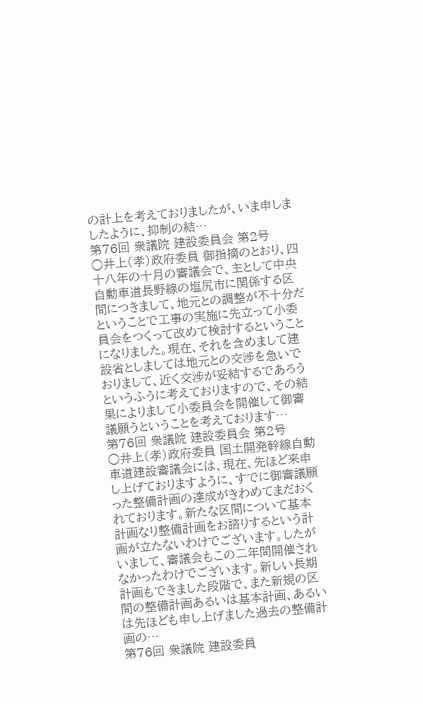の計上を考えておりましたが、いま申しましたように、抑制の結…
第76回 衆議院 建設委員会 第2号
○井上(孝)政府委員 御指摘のとおり、四十八年の十月の審議会で、主として中央自動車道長野線の塩尻市に関係する区間につきまして、地元との調整が不十分だということで工事の実施に先立って小委員会をつくって改めて検討するということになりました。現在、それを含めまして建設省としましては地元との交渉を急いでおりまして、近く交渉が妥結するであろうというふうに考えておりますので、その結果によりまして小委員会を開催して御審議願うということを考えております…
第76回 衆議院 建設委員会 第2号
○井上(孝)政府委員 国土開発幹線自動車道建設審議会には、現在、先ほど来申し上げておりますように、すでに御審議願った整備計画の達成がきわめてまだおくれております。新たな区間について基本計画なり整備計画をお諮りするという計画が立たないわけでございます。したがいまして、審議会もこの二年間開催されなかったわけでございます。新しい長期計画もできました段階で、また新規の区間の整備計画あるいは基本計画、あるいは先ほども申し上げました過去の整備計画の…
第76回 衆議院 建設委員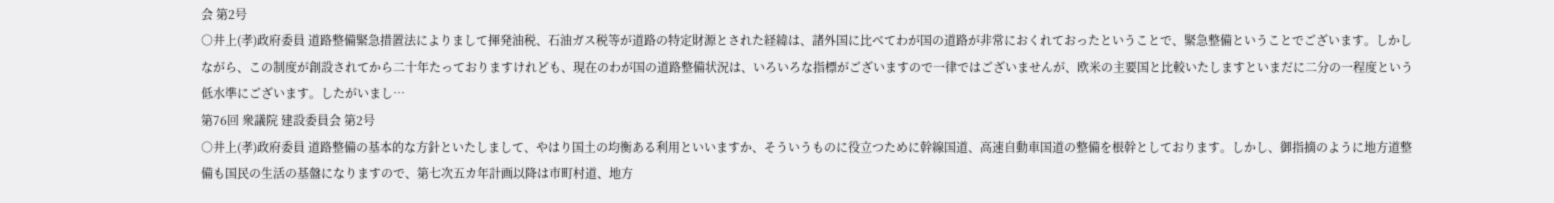会 第2号
○井上(孝)政府委員 道路整備緊急措置法によりまして揮発油税、石油ガス税等が道路の特定財源とされた経緯は、諸外国に比べてわが国の道路が非常におくれておったということで、緊急整備ということでございます。しかしながら、この制度が創設されてから二十年たっておりますけれども、現在のわが国の道路整備状況は、いろいろな指標がございますので一律ではございませんが、欧米の主要国と比較いたしますといまだに二分の一程度という低水準にございます。したがいまし…
第76回 衆議院 建設委員会 第2号
○井上(孝)政府委員 道路整備の基本的な方針といたしまして、やはり国土の均衡ある利用といいますか、そういうものに役立つために幹線国道、高速自動車国道の整備を根幹としております。しかし、御指摘のように地方道整備も国民の生活の基盤になりますので、第七次五カ年計画以降は市町村道、地方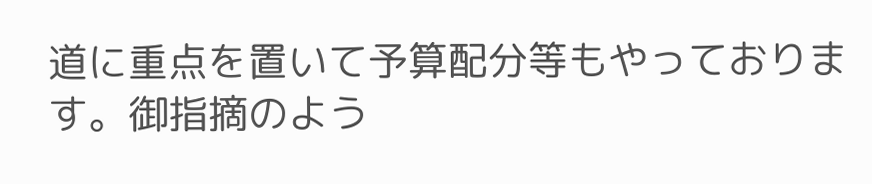道に重点を置いて予算配分等もやっております。御指摘のよう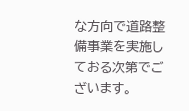な方向で道路整備事業を実施しておる次第でございます。